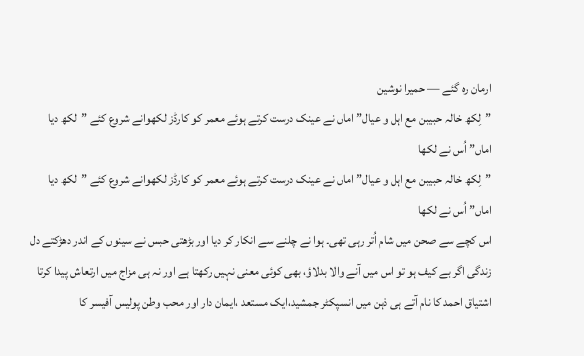ارمان رہ گئے — حمیرا نوشین
”لِکھ خالہ حبیبن مع اہل و عیال” اماں نے عینک درست کرتے ہوئے معمر کو کارڈز لکھوانے شروع کئے ”لکھ دیا اماں” اُس نے لکھا
”لِکھ خالہ حبیبن مع اہل و عیال” اماں نے عینک درست کرتے ہوئے معمر کو کارڈز لکھوانے شروع کئے ”لکھ دیا اماں” اُس نے لکھا
اس کچے سے صحن میں شام اُتر رہی تھی۔ ہوا نے چلنے سے انکار کر دیا اور بڑھتی حبس نے سینوں کے اندر دھڑکتے دل
زندگی اگر بے کیف ہو تو اس میں آنے والا بدلاؤ، بھی کوئی معنی نہیں رکھتا ہے اور نہ ہی مزاج میں ارتعاش پیدا کرتا
اشتیاق احمد کا نام آتے ہی ذہن میں انسپکٹر جمشید،ایک مستعد ،ایمان دار اور محب وطن پولیس آفیسر کا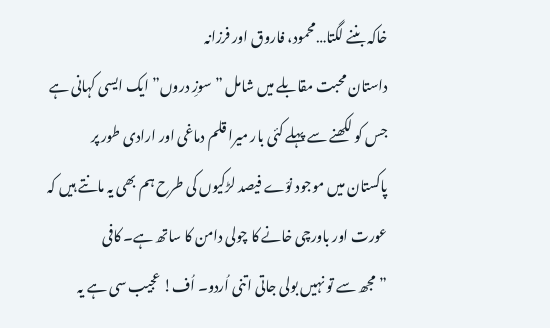خاکہ بننے لگتا…محمود، فاروق اور فرزانہ
داستان محبت مقابلے میں شامل ”سوزِ دروں” ایک ایسی کہانی ہے جس کو لکھنے سے پہلے کئی بار میرا قلم دماغی اور ارادی طور پر
پاکستان میں موجود نوّے فیصد لڑکیوں کی طرح ہم بھی یہ مانتے ہیں کہ عورت اور باورچی خانے کا چولی دامن کا ساتھ ہے۔ کافی
”مجھ سے تو نہیں بولی جاتی اتنی اُردو۔ اُف! عجیب سی ہے یہ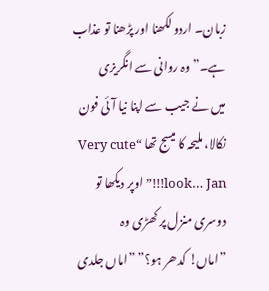زبان۔ اردو لکھنا اور پڑھنا تو عذاب ہے۔” وہ روانی سے انگریزی
میں نے جیب سے اپنا نیا آئی فون نکالا، ملیحہ کا میسج تھا “Very cute look… Jan!!!” اوپر دیکھا تو دوسری منزل پر کھڑی وہ
”اماں! کدھر ہو؟” ”اماں جلدی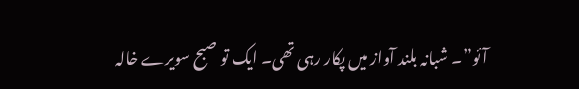آئو”۔ شبانہ بلند آواز میں پکار رہی تھی۔ ایک تو صبح سویرے خالہ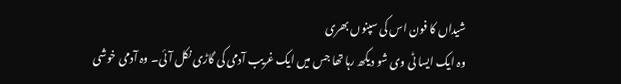شیداں کا فون اس کی سپنوں بھری
وہ ایک ایسا ٹی وی شو دیکھ رہا تھا جس میں ایک غریب آدمی کی گاڑی نکل آئی۔ وہ آدمی خوشی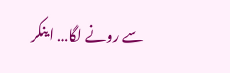سے رونے لگا… اینکر